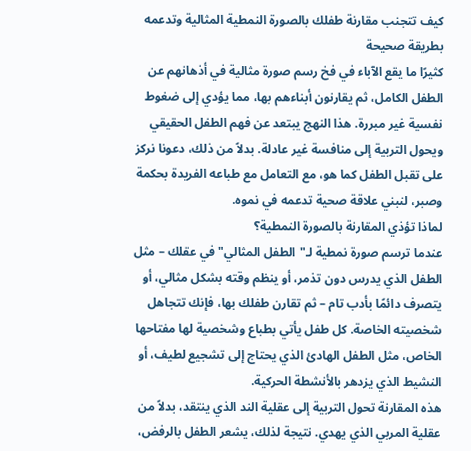كيف تتجنب مقارنة طفلك بالصورة النمطية المثالية وتدعمه بطريقة صحيحة
كثيرًا ما يقع الآباء في فخ رسم صورة مثالية في أذهانهم عن الطفل الكامل، ثم يقارنون أبناءهم بها، مما يؤدي إلى ضغوط نفسية غير مبررة. هذا النهج يبتعد عن فهم الطفل الحقيقي ويحول التربية إلى منافسة غير عادلة. بدلاً من ذلك، دعونا نركز على تقبل الطفل كما هو، مع التعامل مع طباعه الفريدة بحكمة وصبر، لنبني علاقة صحية تدعمه في نموه.
لماذا تؤذي المقارنة بالصورة النمطية؟
عندما ترسم صورة نمطية لـ"الطفل المثالي" في عقلك – مثل الطفل الذي يدرس دون تذمر، أو ينظم وقته بشكل مثالي، أو يتصرف دائمًا بأدب تام – ثم تقارن طفلك بها، فإنك تتجاهل شخصيته الخاصة. كل طفل يأتي بطباع وشخصية لها مفتاحها الخاص، مثل الطفل الهادئ الذي يحتاج إلى تشجيع لطيف، أو النشيط الذي يزدهر بالأنشطة الحركية.
هذه المقارنة تحول التربية إلى عقلية الند الذي ينتقد، بدلاً من عقلية المربي الذي يهدي. نتيجة لذلك، يشعر الطفل بالرفض،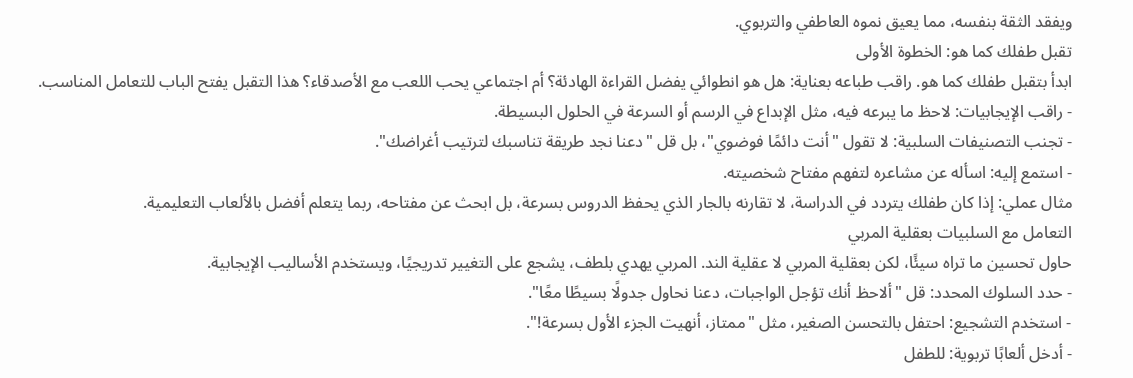ويفقد الثقة بنفسه، مما يعيق نموه العاطفي والتربوي.
تقبل طفلك كما هو: الخطوة الأولى
ابدأ بتقبل طفلك كما هو. راقب طباعه بعناية: هل هو انطوائي يفضل القراءة الهادئة؟ أم اجتماعي يحب اللعب مع الأصدقاء؟ هذا التقبل يفتح الباب للتعامل المناسب.
- راقب الإيجابيات: لاحظ ما يبرعه فيه، مثل الإبداع في الرسم أو السرعة في الحلول البسيطة.
- تجنب التصنيفات السلبية: لا تقول "أنت دائمًا فوضوي"، بل قل "دعنا نجد طريقة تناسبك لترتيب أغراضك".
- استمع إليه: اسأله عن مشاعره لتفهم مفتاح شخصيته.
مثال عملي: إذا كان طفلك يتردد في الدراسة، لا تقارنه بالجار الذي يحفظ الدروس بسرعة، بل ابحث عن مفتاحه، ربما يتعلم أفضل بالألعاب التعليمية.
التعامل مع السلبيات بعقلية المربي
حاول تحسين ما تراه سيئًا، لكن بعقلية المربي لا عقلية الند. المربي يهدي بلطف، يشجع على التغيير تدريجيًا، ويستخدم الأساليب الإيجابية.
- حدد السلوك المحدد: قل "ألاحظ أنك تؤجل الواجبات، دعنا نحاول جدولًا بسيطًا معًا".
- استخدم التشجيع: احتفل بالتحسن الصغير، مثل "ممتاز، أنهيت الجزء الأول بسرعة!".
- أدخل ألعابًا تربوية: للطفل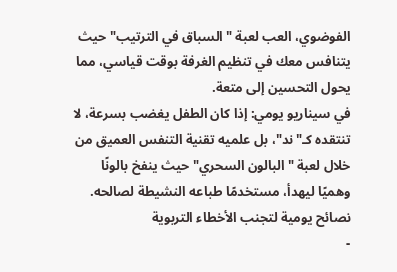الفوضوي، العب لعبة "السباق في الترتيب" حيث يتنافس معك في تنظيم الغرفة بوقت قياسي، مما يحول التحسين إلى متعة.
في سيناريو يومي: إذا كان الطفل يغضب بسرعة، لا تنتقده كـ"ند"، بل علميه تقنية التنفس العميق من خلال لعبة "البالون السحري" حيث ينفخ بالونًا وهميًا ليهدأ، مستخدمًا طباعه النشيطة لصالحه.
نصائح يومية لتجنب الأخطاء التربوية
-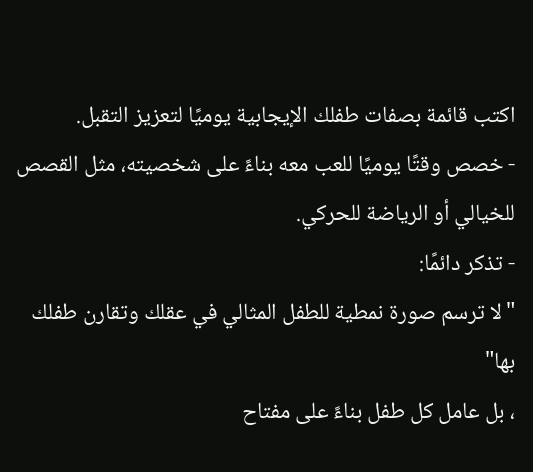اكتب قائمة بصفات طفلك الإيجابية يوميًا لتعزيز التقبل.
- خصص وقتًا يوميًا للعب معه بناءً على شخصيته، مثل القصص للخيالي أو الرياضة للحركي.
- تذكر دائمًا:
"لا ترسم صورة نمطية للطفل المثالي في عقلك وتقارن طفلك بها"
، بل عامل كل طفل بناءً على مفتاح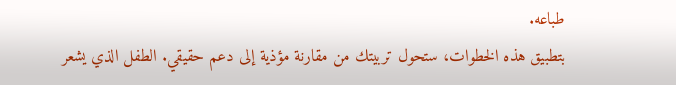طباعه.
بتطبيق هذه الخطوات، ستحول تربيتك من مقارنة مؤذية إلى دعم حقيقي. الطفل الذي يشعر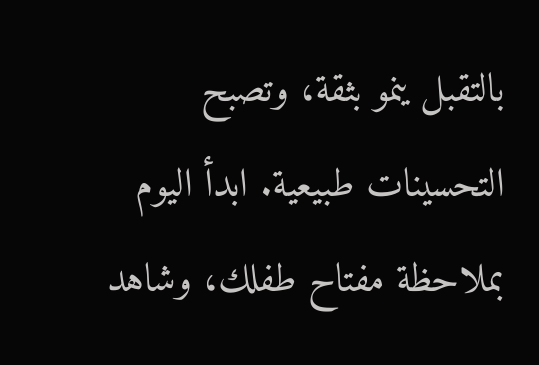بالتقبل ينمو بثقة، وتصبح التحسينات طبيعية. ابدأ اليوم بملاحظة مفتاح طفلك، وشاهد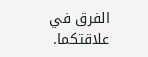الفرق في علاقتكما.